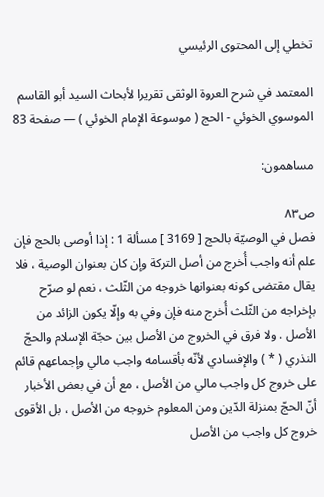تخطي إلى المحتوى الرئيسي

المعتمد في شرح العروة الوثقى تقريرا لأبحاث السيد أبو القاسم الموسوي الخوئي - الحج ( موسوعة الإمام الخوئي ) — صفحة 83

مساهمون:

ص٨٣
فصل في الوصيّة بالحج [ 3169 ] مسألة 1 : إذا أوصى بالحج فإن علم أنه واجب أُخرج من أصل التركة وإن كان بعنوان الوصية ، فلا يقال مقتضى كونه بعنوانها خروجه من الثّلث ، نعم لو صرّح بإخراجه من الثّلث أُخرج منه فإن وفي به وإلّا يكون الزائد من الأصل . ولا فرق في الخروج من الأصل بين حجّة الإسلام والحجّ النذري ( * ) والإفسادي لأنّه بأقسامه واجب مالي وإجماعهم قائم على خروج كل واجب مالي من الأصل ، مع أن في بعض الأخبار أنّ الحجّ بمنزلة الدّين ومن المعلوم خروجه من الأصل ، بل الأقوى خروج كل واجب من الأصل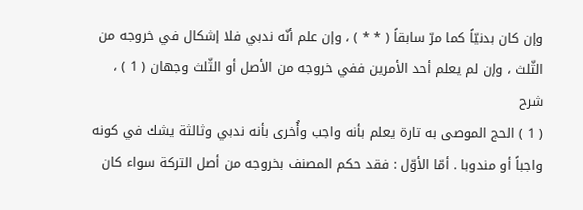وإن كان بدنيّاً كما مرّ سابقاً ( * * ) ، وإن علم أنّه ندبي فلا إشكال في خروجه من الثّلث ، وإن لم يعلم أحد الأمرين ففي خروجه من الأصل أو الثّلث وجهان ( 1 ) ،
شرح
( 1 ) الحج الموصى به تارة يعلم بأنه واجب وأُخرى بأنه ندبي وثالثة يشك في كونه واجباً أو مندوبا . أمّا الأوّل : فقد حكم المصنف بخروجه من أصل التركة سواء كان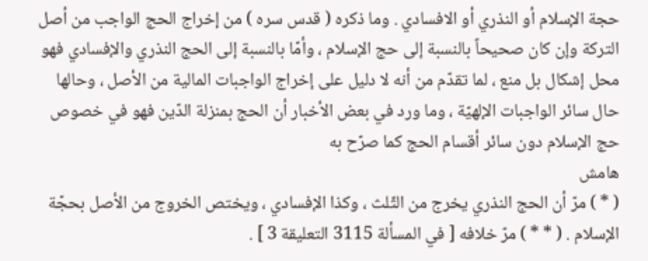حجة الإسلام أو النذري أو الافسادي . وما ذكره ( قدس سره ) من إخراج الحج الواجب من أصل التركة وإن كان صحيحاً بالنسبة إلى حج الإسلام ، وأمّا بالنسبة إلى الحج النذري والإفسادي فهو محل إشكال بل منع ، لما تقدّم من أنه لا دليل على إخراج الواجبات المالية من الأصل ، وحالها حال سائر الواجبات الإلهيّة ، وما ورد في بعض الأخبار أن الحج بمنزلة الدّين فهو في خصوص حج الإسلام دون سائر أقسام الحج كما صرّح به
هامش
( * ) مرّ أن الحج النذري يخرج من الثّلث ، وكذا الإفسادي ، ويختص الخروج من الأصل بحجّة الإسلام . ( * * ) مرّ خلافه [ في المسألة 3115 التعليقة 3 ] .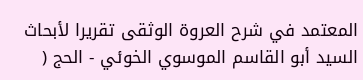المعتمد في شرح العروة الوثقى تقريرا لأبحاث السيد أبو القاسم الموسوي الخوئي - الحج (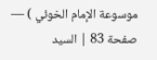موسوعة الإمام الخوئي ) — صفحة 83 | السيد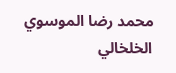محمد رضا الموسوي الخلخالي